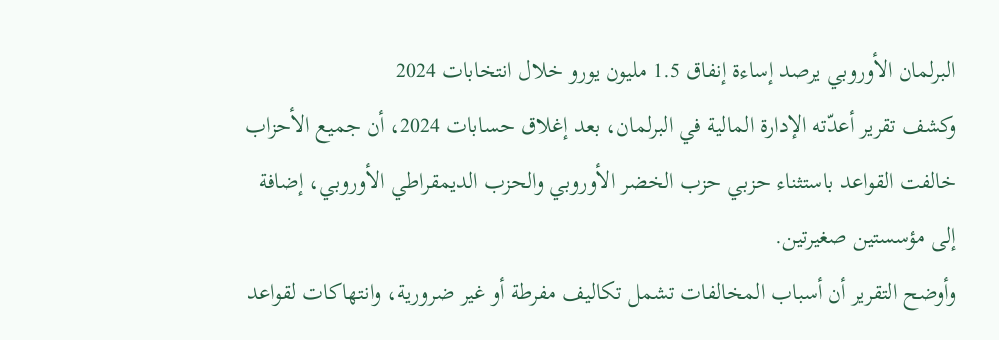البرلمان الأوروبي يرصد إساءة إنفاق 1.5 مليون يورو خلال انتخابات 2024
وكشف تقرير أعدّته الإدارة المالية في البرلمان، بعد إغلاق حسابات 2024، أن جميع الأحزاب خالفت القواعد باستثناء حزبي حزب الخضر الأوروبي والحزب الديمقراطي الأوروبي، إضافة إلى مؤسستين صغيرتين.
وأوضح التقرير أن أسباب المخالفات تشمل تكاليف مفرطة أو غير ضرورية، وانتهاكات لقواعد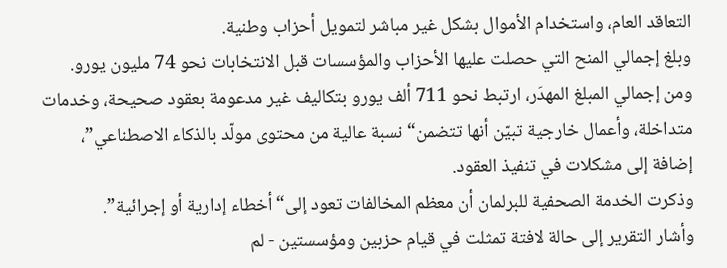التعاقد العام، واستخدام الأموال بشكل غير مباشر لتمويل أحزاب وطنية.
وبلغ إجمالي المنح التي حصلت عليها الأحزاب والمؤسسات قبل الانتخابات نحو 74 مليون يورو.
ومن إجمالي المبلغ المهدَر، ارتبط نحو 711 ألف يورو بتكاليف غير مدعومة بعقود صحيحة، وخدمات متداخلة، وأعمال خارجية تبيّن أنها تتضمن“نسبة عالية من محتوى مولّد بالذكاء الاصطناعي”، إضافة إلى مشكلات في تنفيذ العقود.
وذكرت الخدمة الصحفية للبرلمان أن معظم المخالفات تعود إلى“أخطاء إدارية أو إجرائية”.
وأشار التقرير إلى حالة لافتة تمثلت في قيام حزبين ومؤسستين - لم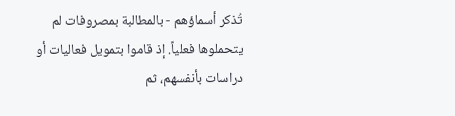تُذكر أسماؤهم - بالمطالبة بمصروفات لم يتحملوها فعلياً. إذ قاموا بتمويل فعاليات أو دراسات بأنفسهم، ثم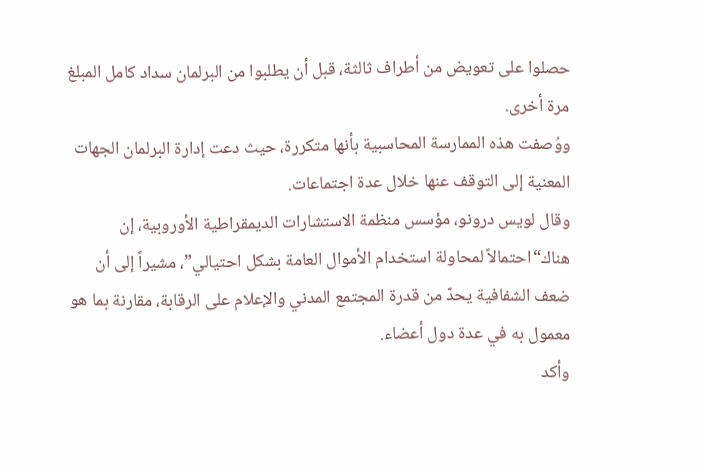حصلوا على تعويض من أطراف ثالثة، قبل أن يطلبوا من البرلمان سداد كامل المبلغ مرة أخرى.
ووُصفت هذه الممارسة المحاسبية بأنها متكررة، حيث دعت إدارة البرلمان الجهات المعنية إلى التوقف عنها خلال عدة اجتماعات.
وقال لويس درونو، مؤسس منظمة الاستشارات الديمقراطية الأوروبية، إن هناك“احتمالاً لمحاولة استخدام الأموال العامة بشكل احتيالي”، مشيراً إلى أن ضعف الشفافية يحدّ من قدرة المجتمع المدني والإعلام على الرقابة، مقارنة بما هو معمول به في عدة دول أعضاء.
وأكد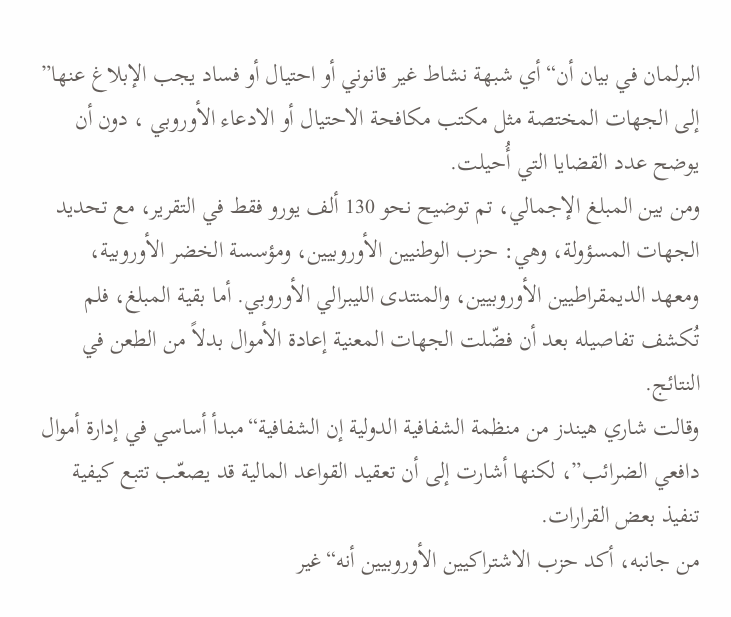البرلمان في بيان أن“أي شبهة نشاط غير قانوني أو احتيال أو فساد يجب الإبلاغ عنها” إلى الجهات المختصة مثل مكتب مكافحة الاحتيال أو الادعاء الأوروبي ، دون أن يوضح عدد القضايا التي أُحيلت.
ومن بين المبلغ الإجمالي، تم توضيح نحو 130 ألف يورو فقط في التقرير، مع تحديد الجهات المسؤولة، وهي: حزب الوطنيين الأوروبيين، ومؤسسة الخضر الأوروبية، ومعهد الديمقراطيين الأوروبيين، والمنتدى الليبرالي الأوروبي. أما بقية المبلغ، فلم تُكشف تفاصيله بعد أن فضّلت الجهات المعنية إعادة الأموال بدلاً من الطعن في النتائج.
وقالت شاري هيندز من منظمة الشفافية الدولية إن الشفافية“مبدأ أساسي في إدارة أموال دافعي الضرائب”، لكنها أشارت إلى أن تعقيد القواعد المالية قد يصعّب تتبع كيفية تنفيذ بعض القرارات.
من جانبه، أكد حزب الاشتراكيين الأوروبيين أنه“غير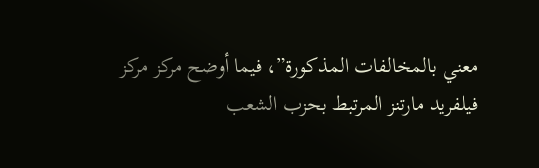معني بالمخالفات المذكورة”، فيما أوضح مركز مركز فيلفريد مارتنز المرتبط بحزب الشعب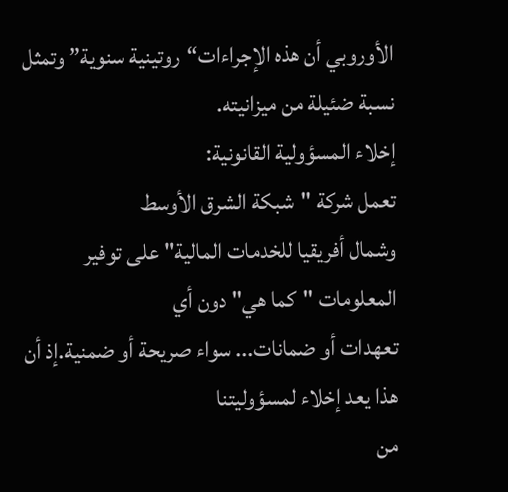الأوروبي أن هذه الإجراءات“روتينية سنوية” وتمثل نسبة ضئيلة من ميزانيته.
إخلاء المسؤولية القانونية:
تعمل شركة "شبكة الشرق الأوسط
وشمال أفريقيا للخدمات المالية" على توفير المعلومات "كما هي" دون أي
تعهدات أو ضمانات... سواء صريحة أو ضمنية.إذ أن هذا يعد إخلاء لمسؤوليتنا
من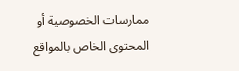ممارسات الخصوصية أو المحتوى الخاص بالمواقع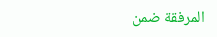المرفقة ضمن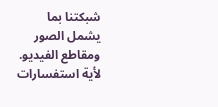شبكتنا بما
يشمل الصور ومقاطع الفيديو. لأية استفسارات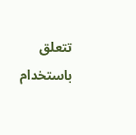تتعلق باستخدام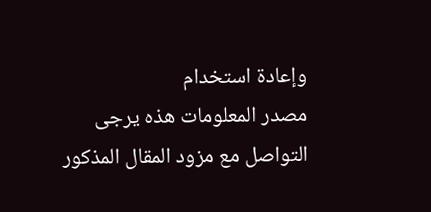وإعادة استخدام
مصدر المعلومات هذه يرجى التواصل مع مزود المقال المذكور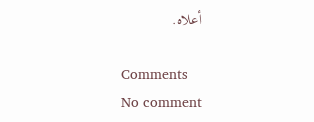أعلاه.

Comments
No comment